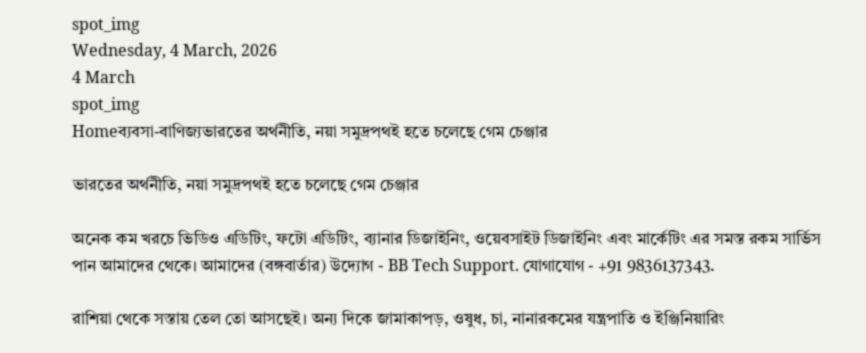spot_img
Wednesday, 4 March, 2026
4 March
spot_img
Homeব্যবসা-বাণিজ্যভারতের অর্থনীতি, নয়া সমুদ্রপথই হতে চলেছে গেম চেঞ্জার

ভারতের অর্থনীতি, নয়া সমুদ্রপথই হতে চলেছে গেম চেঞ্জার

অনেক কম খরচে ভিডিও এডিটিং, ফটো এডিটিং, ব্যানার ডিজাইনিং, ওয়েবসাইট ডিজাইনিং এবং মার্কেটিং এর সমস্ত রকম সার্ভিস পান আমাদের থেকে। আমাদের (বঙ্গবার্তার) উদ্যোগ - BB Tech Support. যোগাযোগ - +91 9836137343.

রাশিয়া থেকে সস্তায় তেল তো আসছেই। অন্য দিকে জামাকাপড়, ওষুধ, চা, নানারকমের যন্ত্রপাতি ও ইঞ্জিনিয়ারিং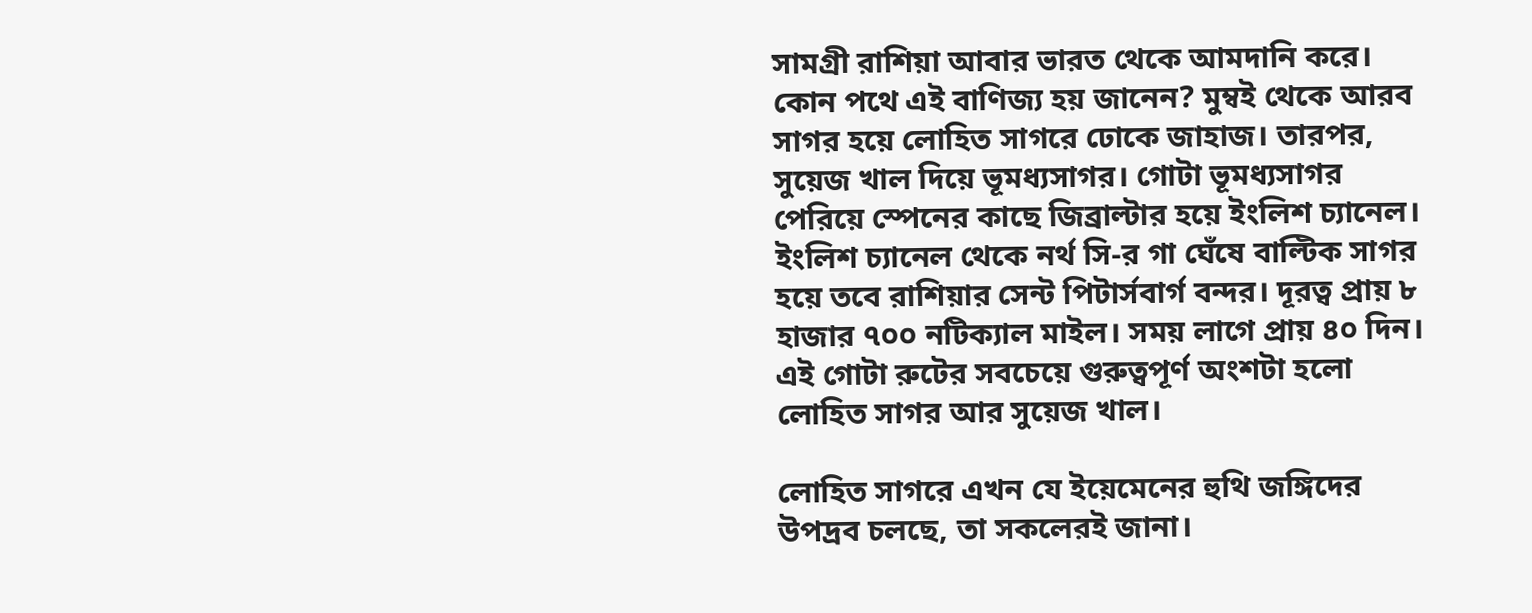সামগ্রী রাশিয়া আবার ভারত থেকে আমদানি করে। কোন পথে এই বাণিজ্য হয় জানেন? মুম্বই থেকে আরব সাগর হয়ে লোহিত সাগরে ঢোকে জাহাজ। তারপর, সুয়েজ খাল দিয়ে ভূমধ্যসাগর। গোটা ভূমধ্যসাগর পেরিয়ে স্পেনের কাছে জিব্রাল্টার হয়ে ইংলিশ চ্যানেল। ইংলিশ চ্যানেল থেকে নর্থ সি-র গা ঘেঁষে বাল্টিক সাগর হয়ে তবে রাশিয়ার সেন্ট পিটার্সবার্গ বন্দর। দূরত্ব প্রায় ৮ হাজার ৭০০ নটিক্যাল মাইল। সময় লাগে প্রায় ৪০ দিন। এই গোটা রুটের সবচেয়ে গুরুত্বপূর্ণ অংশটা হলো লোহিত সাগর আর সুয়েজ খাল।

লোহিত সাগরে এখন যে ইয়েমেনের হুথি জঙ্গিদের উপদ্রব চলছে, তা সকলেরই জানা।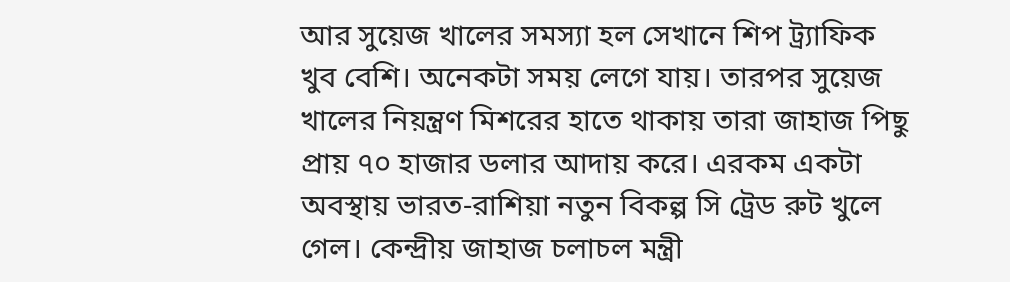আর সুয়েজ খালের সমস্যা হল সেখানে শিপ ট্র্যাফিক খুব বেশি। অনেকটা সময় লেগে যায়। তারপর সুয়েজ খালের নিয়ন্ত্রণ মিশরের হাতে থাকায় তারা জাহাজ পিছু প্রায় ৭০ হাজার ডলার আদায় করে। এরকম একটা অবস্থায় ভারত-রাশিয়া নতুন বিকল্প সি ট্রেড রুট খুলে গেল। কেন্দ্রীয় জাহাজ চলাচল মন্ত্রী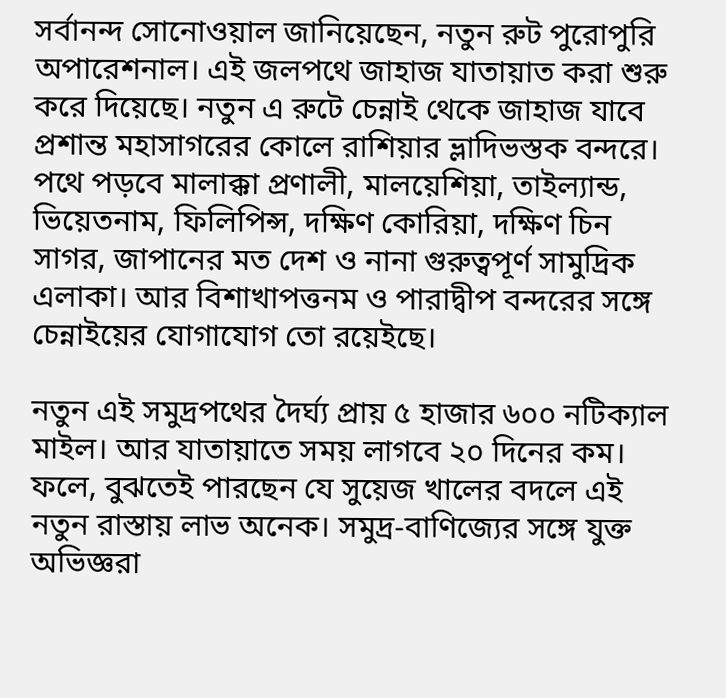সর্বানন্দ সোনোওয়াল জানিয়েছেন, নতুন রুট পুরোপুরি অপারেশনাল। এই জলপথে জাহাজ যাতায়াত করা শুরু করে দিয়েছে। নতুন এ রুটে চেন্নাই থেকে জাহাজ যাবে প্রশান্ত মহাসাগরের কোলে রাশিয়ার ভ্লাদিভস্তক বন্দরে। পথে পড়বে মালাক্কা প্রণালী, মালয়েশিয়া, তাইল্যান্ড, ভিয়েতনাম, ফিলিপিন্স, দক্ষিণ কোরিয়া, দক্ষিণ চিন সাগর, জাপানের মত দেশ ও নানা গুরুত্বপূর্ণ সামুদ্রিক এলাকা। আর বিশাখাপত্তনম ও পারাদ্বীপ বন্দরের সঙ্গে চেন্নাইয়ের যোগাযোগ তো রয়েইছে।

নতুন এই সমুদ্রপথের দৈর্ঘ্য প্রায় ৫ হাজার ৬০০ নটিক্যাল মাইল। আর যাতায়াতে সময় লাগবে ২০ দিনের কম। ফলে, বুঝতেই পারছেন যে সুয়েজ খালের বদলে এই নতুন রাস্তায় লাভ অনেক। সমুদ্র-বাণিজ্যের সঙ্গে যুক্ত অভিজ্ঞরা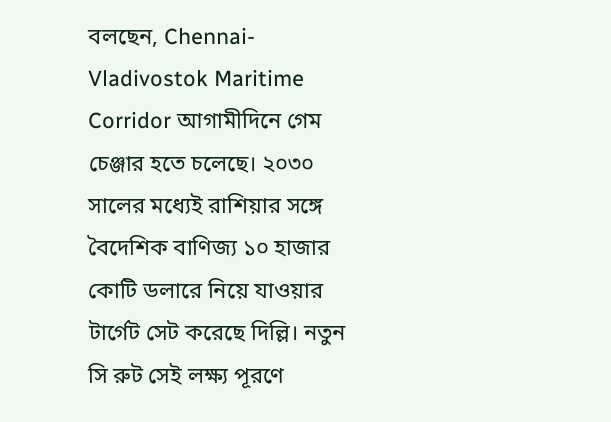বলছেন, Chennai-Vladivostok Maritime Corridor আগামীদিনে গেম চেঞ্জার হতে চলেছে। ২০৩০ সালের মধ্যেই রাশিয়ার সঙ্গে বৈদেশিক বাণিজ্য ১০ হাজার কোটি ডলারে নিয়ে যাওয়ার টার্গেট সেট করেছে দিল্লি। নতুন সি রুট সেই লক্ষ্য পূরণে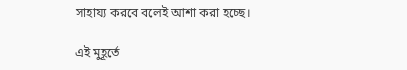সাহায্য করবে বলেই আশা করা হচ্ছে।

এই মুহূর্তে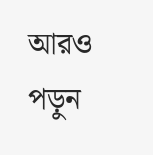আরও পড়ুন